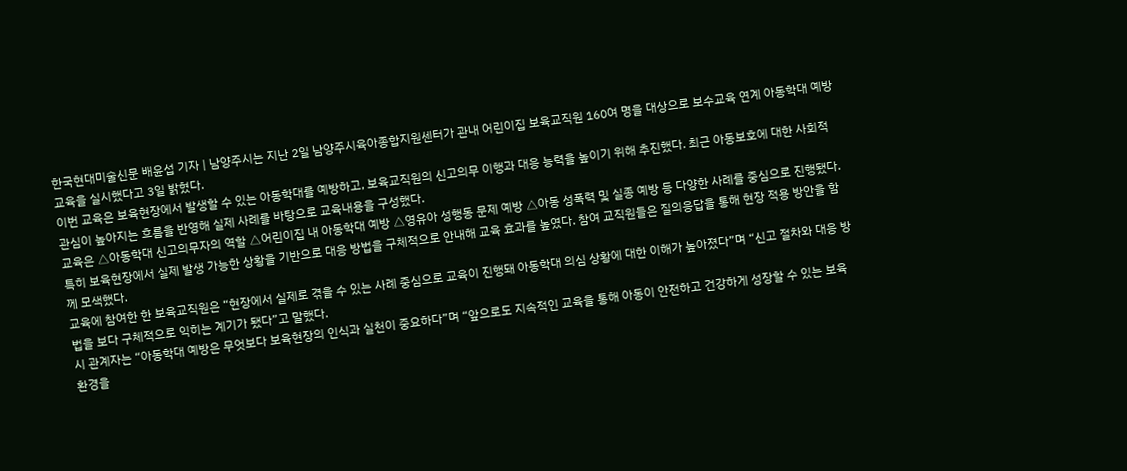한국현대미술신문 배윤섭 기자 | 남양주시는 지난 2일 남양주시육아종합지원센터가 관내 어린이집 보육교직원 160여 명을 대상으로 보수교육 연계 아동학대 예방 교육을 실시했다고 3일 밝혔다.
이번 교육은 보육현장에서 발생할 수 있는 아동학대를 예방하고, 보육교직원의 신고의무 이행과 대응 능력을 높이기 위해 추진했다. 최근 아동보호에 대한 사회적 관심이 높아지는 흐름을 반영해 실제 사례를 바탕으로 교육내용을 구성했다.
교육은 △아동학대 신고의무자의 역할 △어린이집 내 아동학대 예방 △영유아 성행동 문제 예방 △아동 성폭력 및 실종 예방 등 다양한 사례를 중심으로 진행됐다.
특히 보육현장에서 실제 발생 가능한 상황을 기반으로 대응 방법을 구체적으로 안내해 교육 효과를 높였다. 참여 교직원들은 질의응답을 통해 현장 적용 방안을 함께 모색했다.
교육에 참여한 한 보육교직원은 “현장에서 실제로 겪을 수 있는 사례 중심으로 교육이 진행돼 아동학대 의심 상황에 대한 이해가 높아졌다”며 “신고 절차와 대응 방법을 보다 구체적으로 익히는 계기가 됐다”고 말했다.
시 관계자는 “아동학대 예방은 무엇보다 보육현장의 인식과 실천이 중요하다”며 “앞으로도 지속적인 교육을 통해 아동이 안전하고 건강하게 성장할 수 있는 보육환경을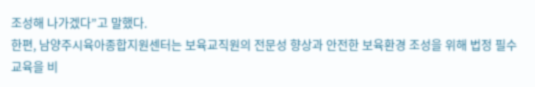조성해 나가겠다”고 말했다.
한편, 남양주시육아종합지원센터는 보육교직원의 전문성 향상과 안전한 보육환경 조성을 위해 법정 필수교육을 비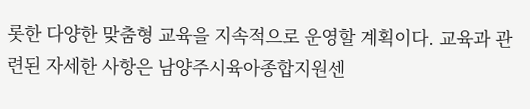롯한 다양한 맞춤형 교육을 지속적으로 운영할 계획이다. 교육과 관련된 자세한 사항은 남양주시육아종합지원센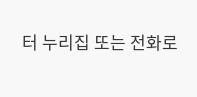터 누리집 또는 전화로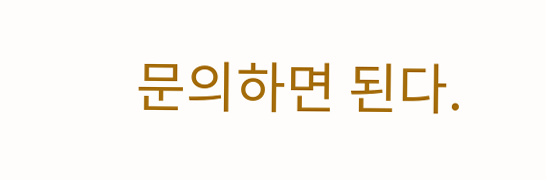문의하면 된다.